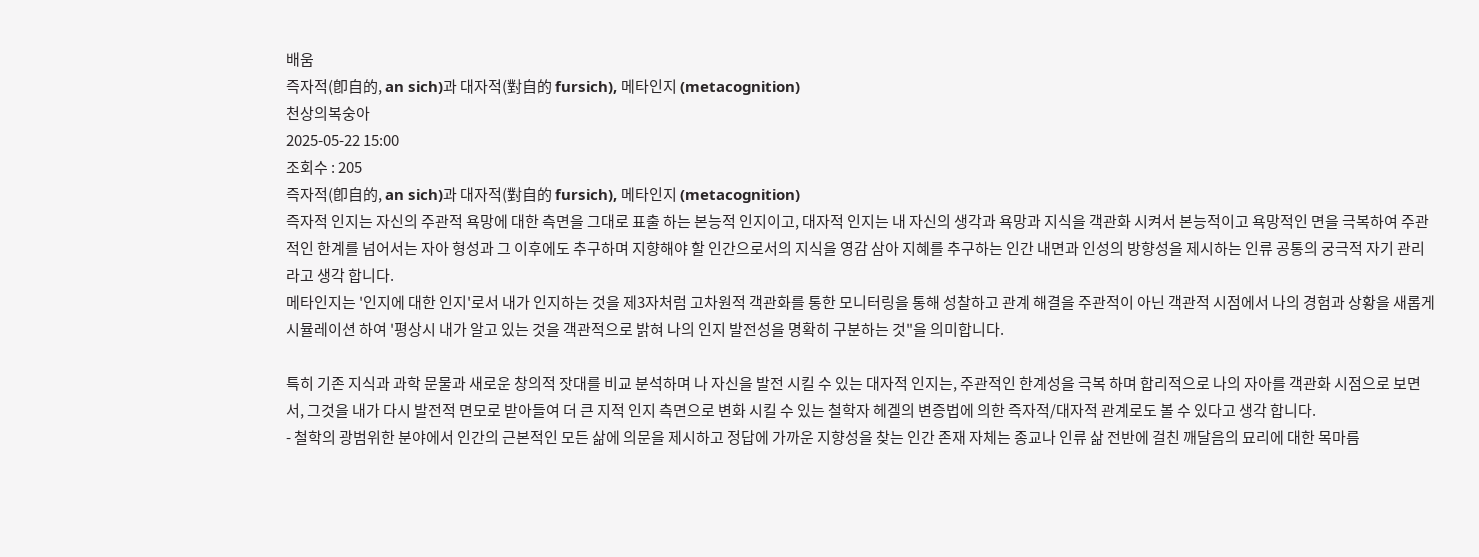배움
즉자적(卽自的, an sich)과 대자적(對自的 fursich), 메타인지 (metacognition)
천상의복숭아
2025-05-22 15:00
조회수 : 205
즉자적(卽自的, an sich)과 대자적(對自的 fursich), 메타인지 (metacognition)
즉자적 인지는 자신의 주관적 욕망에 대한 측면을 그대로 표출 하는 본능적 인지이고, 대자적 인지는 내 자신의 생각과 욕망과 지식을 객관화 시켜서 본능적이고 욕망적인 면을 극복하여 주관적인 한계를 넘어서는 자아 형성과 그 이후에도 추구하며 지향해야 할 인간으로서의 지식을 영감 삼아 지혜를 추구하는 인간 내면과 인성의 방향성을 제시하는 인류 공통의 궁극적 자기 관리라고 생각 합니다.
메타인지는 '인지에 대한 인지'로서 내가 인지하는 것을 제3자처럼 고차원적 객관화를 통한 모니터링을 통해 성찰하고 관계 해결을 주관적이 아닌 객관적 시점에서 나의 경험과 상황을 새롭게 시뮬레이션 하여 '평상시 내가 알고 있는 것을 객관적으로 밝혀 나의 인지 발전성을 명확히 구분하는 것"을 의미합니다.

특히 기존 지식과 과학 문물과 새로운 창의적 잣대를 비교 분석하며 나 자신을 발전 시킬 수 있는 대자적 인지는, 주관적인 한계성을 극복 하며 합리적으로 나의 자아를 객관화 시점으로 보면서, 그것을 내가 다시 발전적 면모로 받아들여 더 큰 지적 인지 측면으로 변화 시킬 수 있는 철학자 헤겔의 변증법에 의한 즉자적/대자적 관계로도 볼 수 있다고 생각 합니다.
- 철학의 광범위한 분야에서 인간의 근본적인 모든 삶에 의문을 제시하고 정답에 가까운 지향성을 찾는 인간 존재 자체는 종교나 인류 삶 전반에 걸친 깨달음의 묘리에 대한 목마름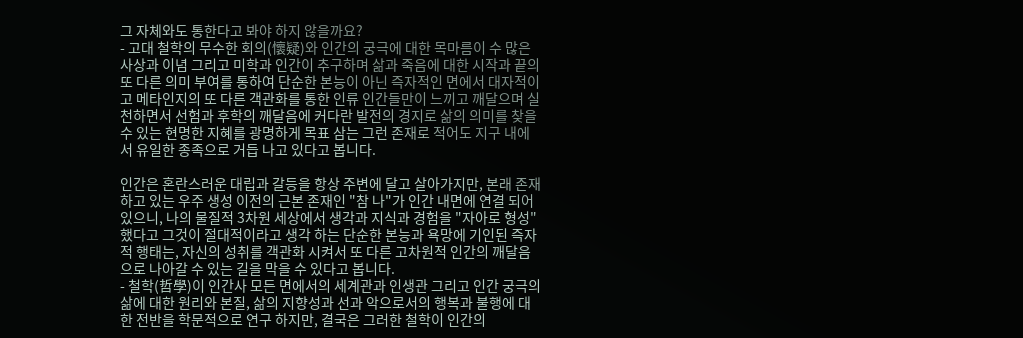그 자체와도 통한다고 봐야 하지 않을까요?
- 고대 철학의 무수한 회의(懷疑)와 인간의 궁극에 대한 목마름이 수 많은 사상과 이념 그리고 미학과 인간이 추구하며 삶과 죽음에 대한 시작과 끝의 또 다른 의미 부여를 통하여 단순한 본능이 아닌 즉자적인 면에서 대자적이고 메타인지의 또 다른 객관화를 통한 인류 인간들만이 느끼고 깨달으며 실천하면서 선험과 후학의 깨달음에 커다란 발전의 경지로 삶의 의미를 찾을 수 있는 현명한 지혜를 광명하게 목표 삼는 그런 존재로 적어도 지구 내에서 유일한 종족으로 거듭 나고 있다고 봅니다.

인간은 혼란스러운 대립과 갈등을 항상 주변에 달고 살아가지만, 본래 존재하고 있는 우주 생성 이전의 근본 존재인 "참 나"가 인간 내면에 연결 되어 있으니, 나의 물질적 3차원 세상에서 생각과 지식과 경험을 "자아로 형성" 했다고 그것이 절대적이라고 생각 하는 단순한 본능과 욕망에 기인된 즉자적 행태는, 자신의 성취를 객관화 시켜서 또 다른 고차원적 인간의 깨달음으로 나아갈 수 있는 길을 막을 수 있다고 봅니다.
- 철학(哲學)이 인간사 모든 면에서의 세계관과 인생관 그리고 인간 궁극의 삶에 대한 원리와 본질, 삶의 지향성과 선과 악으로서의 행복과 불행에 대한 전반을 학문적으로 연구 하지만, 결국은 그러한 철학이 인간의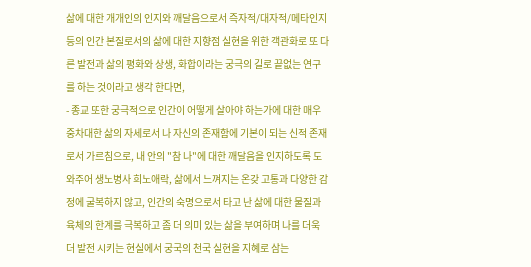삶에 대한 개개인의 인지와 깨달음으로서 즉자적/대자적/메타인지 등의 인간 본질로서의 삶에 대한 지향점 실현을 위한 객관화로 또 다른 발전과 삶의 평화와 상생, 화합이라는 궁극의 길로 끝없는 연구를 하는 것이라고 생각 한다면,
- 종교 또한 궁극적으로 인간이 어떻게 살아야 하는가에 대한 매우 중차대한 삶의 자세로서 나 자신의 존재함에 기본이 되는 신적 존재로서 가르침으로, 내 안의 "참 나"에 대한 깨달음을 인지하도록 도와주어 생노병사 희노애락, 삶에서 느껴지는 온갖 고통과 다양한 감정에 굴복하지 않고, 인간의 숙명으로서 타고 난 삶에 대한 물질과 육체의 한계를 극복하고 좀 더 의미 있는 삶을 부여하며 나를 더욱 더 발전 시키는 현실에서 궁국의 천국 실현을 지혜로 삼는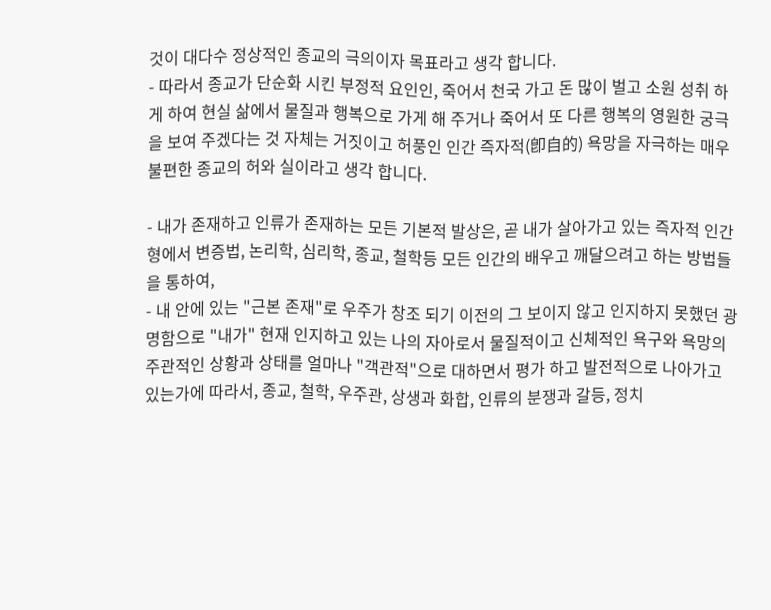것이 대다수 정상적인 종교의 극의이자 목표라고 생각 합니다.
- 따라서 종교가 단순화 시킨 부정적 요인인, 죽어서 천국 가고 돈 많이 벌고 소원 성취 하게 하여 현실 삶에서 물질과 행복으로 가게 해 주거나 죽어서 또 다른 행복의 영원한 궁극을 보여 주겠다는 것 자체는 거짓이고 허풍인 인간 즉자적(卽自的) 욕망을 자극하는 매우 불편한 종교의 허와 실이라고 생각 합니다.

- 내가 존재하고 인류가 존재하는 모든 기본적 발상은, 곧 내가 살아가고 있는 즉자적 인간형에서 변증법, 논리학, 심리학, 종교, 철학등 모든 인간의 배우고 깨달으려고 하는 방법들을 통하여,
- 내 안에 있는 "근본 존재"로 우주가 창조 되기 이전의 그 보이지 않고 인지하지 못했던 광명함으로 "내가" 현재 인지하고 있는 나의 자아로서 물질적이고 신체적인 욕구와 욕망의 주관적인 상황과 상태를 얼마나 "객관적"으로 대하면서 평가 하고 발전적으로 나아가고 있는가에 따라서, 종교, 철학, 우주관, 상생과 화합, 인류의 분쟁과 갈등, 정치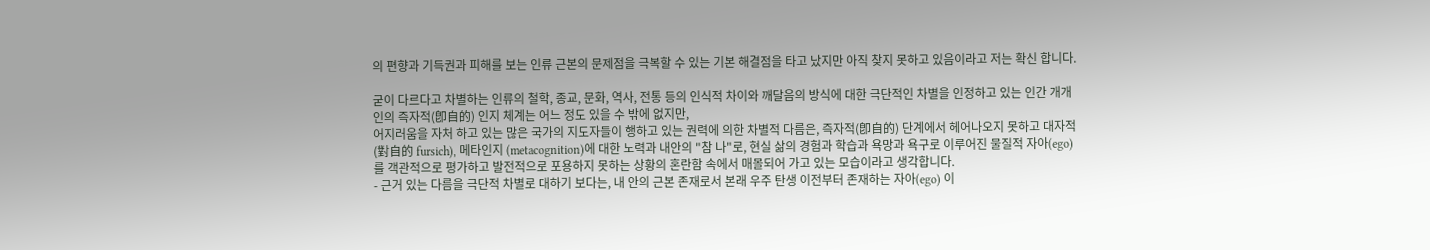의 편향과 기득권과 피해를 보는 인류 근본의 문제점을 극복할 수 있는 기본 해결점을 타고 났지만 아직 찾지 못하고 있음이라고 저는 확신 합니다.

굳이 다르다고 차별하는 인류의 철학, 종교, 문화, 역사, 전통 등의 인식적 차이와 깨달음의 방식에 대한 극단적인 차별을 인정하고 있는 인간 개개인의 즉자적(卽自的) 인지 체계는 어느 정도 있을 수 밖에 없지만,
어지러움을 자처 하고 있는 많은 국가의 지도자들이 행하고 있는 권력에 의한 차별적 다름은, 즉자적(卽自的) 단계에서 헤어나오지 못하고 대자적(對自的 fursich), 메타인지 (metacognition)에 대한 노력과 내안의 "참 나"로, 현실 삶의 경험과 학습과 욕망과 욕구로 이루어진 물질적 자아(ego)를 객관적으로 평가하고 발전적으로 포용하지 못하는 상황의 혼란함 속에서 매몰되어 가고 있는 모습이라고 생각합니다.
- 근거 있는 다름을 극단적 차별로 대하기 보다는, 내 안의 근본 존재로서 본래 우주 탄생 이전부터 존재하는 자아(ego) 이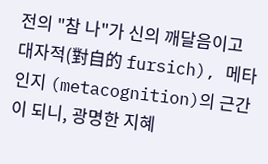전의 "참 나"가 신의 깨달음이고 대자적(對自的 fursich), 메타인지 (metacognition)의 근간이 되니, 광명한 지혜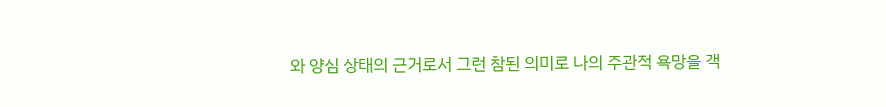와 양심 상태의 근거로서 그런 참된 의미로 나의 주관적 욕망을 객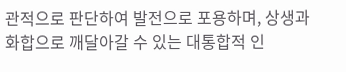관적으로 판단하여 발전으로 포용하며, 상생과 화합으로 깨달아갈 수 있는 대통합적 인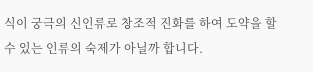식이 궁극의 신인류로 창조적 진화를 하여 도약을 할 수 있는 인류의 숙제가 아닐까 합니다.